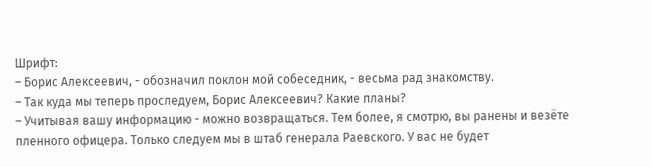Шрифт:
– Борис Алексеевич, - обозначил поклон мой собеседник, - весьма рад знакомству.
– Так куда мы теперь проследуем, Борис Алексеевич? Какие планы?
– Учитывая вашу информацию - можно возвращаться. Тем более, я смотрю, вы ранены и везёте пленного офицера. Только следуем мы в штаб генерала Раевского. У вас не будет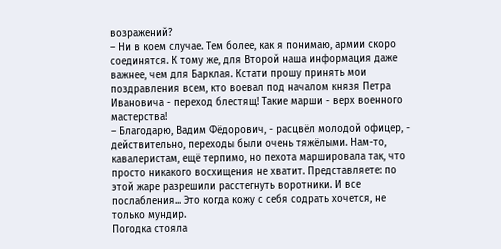возражений?
– Ни в коем случае. Тем более, как я понимаю, армии скоро соединятся. К тому же, для Второй наша информация даже важнее, чем для Барклая. Кстати прошу принять мои поздравления всем, кто воевал под началом князя Петра Ивановича - переход блестящ! Такие марши - верх военного мастерства!
– Благодарю, Вадим Фёдорович, - расцвёл молодой офицер, - действительно, переходы были очень тяжёлыми. Нам-то, кавалеристам, ещё терпимо, но пехота маршировала так, что просто никакого восхищения не хватит. Представляете: по этой жаре разрешили расстегнуть воротники. И все послабления... Это когда кожу с себя содрать хочется, не только мундир.
Погодка стояла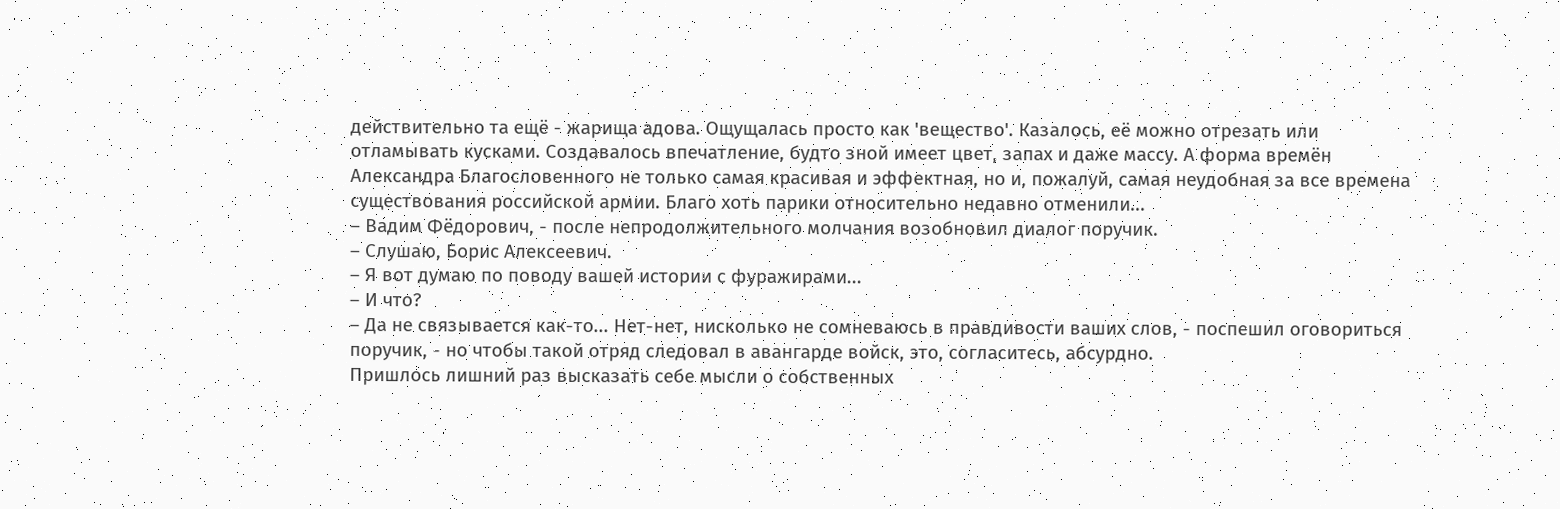действительно та ещё - жарища адова. Ощущалась просто как 'вещество'. Казалось, её можно отрезать или отламывать кусками. Создавалось впечатление, будто зной имеет цвет, запах и даже массу. А форма времён Александра Благословенного не только самая красивая и эффектная, но и, пожалуй, самая неудобная за все времена существования российской армии. Благо хоть парики относительно недавно отменили...
– Вадим Фёдорович, - после непродолжительного молчания возобновил диалог поручик.
– Слушаю, Борис Алексеевич.
– Я вот думаю по поводу вашей истории с фуражирами...
– И что?
– Да не связывается как-то... Нет-нет, нисколько не сомневаюсь в правдивости ваших слов, - поспешил оговориться поручик, - но чтобы такой отряд следовал в авангарде войск, это, согласитесь, абсурдно.
Пришлось лишний раз высказать себе мысли о собственных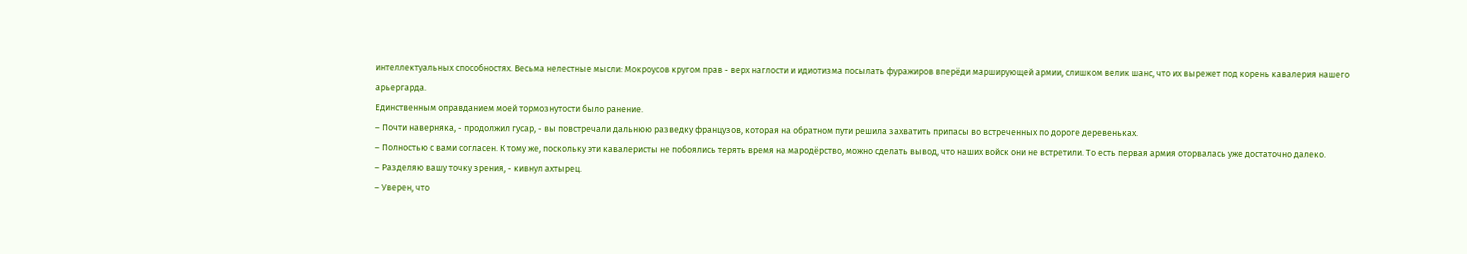интеллектуальных способностях. Весьма нелестные мысли: Мокроусов кругом прав - верх наглости и идиотизма посылать фуражиров вперёди марширующей армии, слишком велик шанс, что их вырежет под корень кавалерия нашего арьергарда.
Единственным оправданием моей тормознутости было ранение.
– Почти наверняка, - продолжил гусар, - вы повстречали дальнюю разведку французов, которая на обратном пути решила захватить припасы во встреченных по дороге деревеньках.
– Полностью с вами согласен. К тому же, поскольку эти кавалеристы не побоялись терять время на мародёрство, можно сделать вывод, что наших войск они не встретили. То есть первая армия оторвалась уже достаточно далеко.
– Разделяю вашу точку зрения, - кивнул ахтырец.
– Уверен, что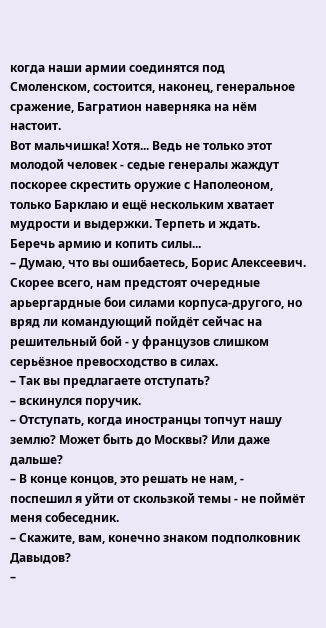когда наши армии соединятся под Смоленском, состоится, наконец, генеральное сражение, Багратион наверняка на нём настоит.
Вот мальчишка! Хотя... Ведь не только этот молодой человек - седые генералы жаждут поскорее скрестить оружие с Наполеоном, только Барклаю и ещё нескольким хватает мудрости и выдержки. Терпеть и ждать. Беречь армию и копить силы...
– Думаю, что вы ошибаетесь, Борис Алексеевич. Скорее всего, нам предстоят очередные арьергардные бои силами корпуса-другого, но вряд ли командующий пойдёт сейчас на решительный бой - у французов слишком серьёзное превосходство в силах.
– Так вы предлагаете отступать?
– вскинулся поручик.
– Отступать, когда иностранцы топчут нашу землю? Может быть до Москвы? Или даже дальше?
– В конце концов, это решать не нам, - поспешил я уйти от скользкой темы - не поймёт меня собеседник.
– Скажите, вам, конечно знаком подполковник Давыдов?
–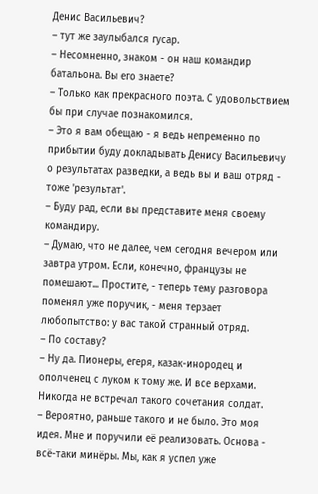Денис Васильевич?
– тут же заулыбался гусар.
– Несомненно, знаком - он наш командир батальона. Вы его знаете?
– Только как прекрасного поэта. С удовольствием бы при случае познакомился.
– Это я вам обещаю - я ведь непременно по прибытии буду докладывать Денису Васильевичу о результатах разведки, а ведь вы и ваш отряд - тоже 'результат'.
– Буду рад, если вы представите меня своему командиру.
– Думаю, что не далее, чем сегодня вечером или завтра утром. Если, конечно, французы не помешают... Простите, - теперь тему разговора поменял уже поручик, - меня терзает любопытство: у вас такой странный отряд.
– По составу?
– Ну да. Пионеры, егеря, казак-инородец и ополченец с луком к тому же. И все верхами. Никогда не встречал такого сочетания солдат.
– Вероятно, раньше такого и не было. Это моя идея. Мне и поручили её реализовать. Основа - всё-таки минёры. Мы, как я успел уже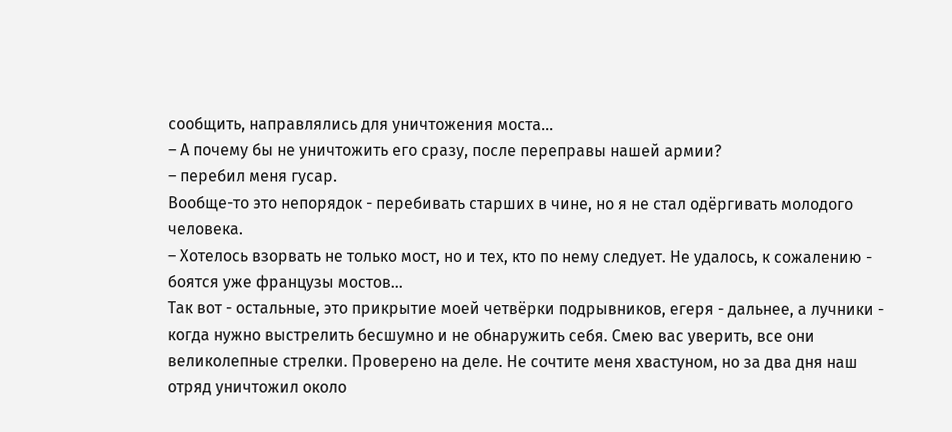сообщить, направлялись для уничтожения моста...
– А почему бы не уничтожить его сразу, после переправы нашей армии?
– перебил меня гусар.
Вообще-то это непорядок - перебивать старших в чине, но я не стал одёргивать молодого человека.
– Хотелось взорвать не только мост, но и тех, кто по нему следует. Не удалось, к сожалению - боятся уже французы мостов...
Так вот - остальные, это прикрытие моей четвёрки подрывников, егеря - дальнее, а лучники - когда нужно выстрелить бесшумно и не обнаружить себя. Смею вас уверить, все они великолепные стрелки. Проверено на деле. Не сочтите меня хвастуном, но за два дня наш отряд уничтожил около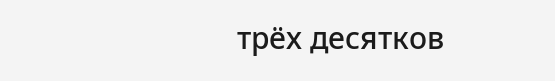трёх десятков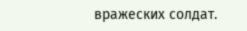вражеских солдат.